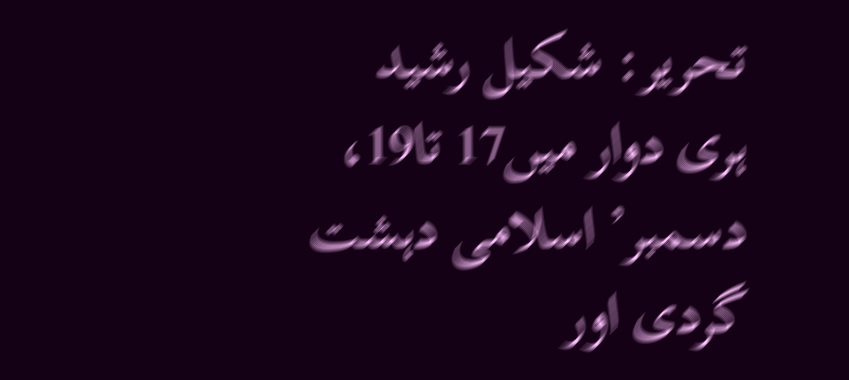تحریر: شکیل رشید
ہری دوار میں17 تا19، دسمبر’ اسلامی دہشت گردی اور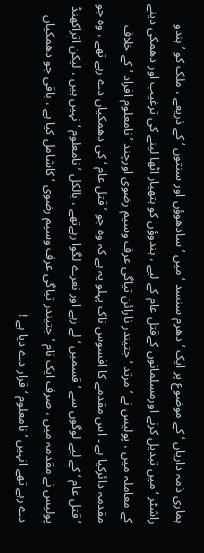ہماری ذمہ داریاں ‘ کے موضوع پر ایک ’ دھرم سنسد ‘ میں ’ سادھوؤں اور سنتوں ‘ کے ذریعے ، ملک کو ’ ہندو راشٹر ‘ میں تبدیل کرنے اورمسلمانوں کےقتل عام کے لیے ، ہندوؤں کو ہتھیار اٹھا لینے کی ترغیب اور دھمکی دینے کے معاملہ میں ، پولیس نے ’ مرتد ‘ جتیندر نارائن تیاگی عرف وسیم رضوی اورچند ’نامعلوم افراد ‘ کے خلاف مقدمہ دائرکیا ہے ۔ اس مقدمے کا افسوس ناک پہلو یہ ہے کہ وہ جو ’ قتل عام ‘ کی دھمکیاں دے رہے تھے ، وہ جو ’ قتل عام ‘ کے لیے لوگوں سے ’ قسمیں ‘ لے رہے اور نعرے لگوا رہےتھے ، بالکل ’ نامعلوم ‘ نہیں ہیں ، لیکن اتراکھنڈ پولیس نے مقدمہ میں ، صرف ایک نام ’ جتیندر تیاگی عرف وسیم رضوی ‘ کاشامل کیا ہے ، باقی جو دھمکیاں دے رہے تھے انہیں ’ نامعلوم ‘ قرار دے دیا ہے !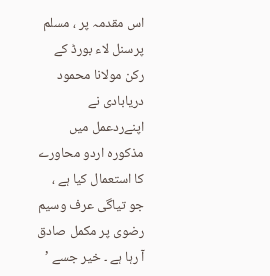اس مقدمہ پر ، مسلم پرسنل لاء بورڈ کے رکن مولانا محمود دریابادی نے اپنےردعمل میں مذکورہ اردو محاورے کا استعمال کیا ہے ، جو تیاگی عرف وسیم رضوی پر مکمل صادق آ رہا ہے ۔ خیر جسے ’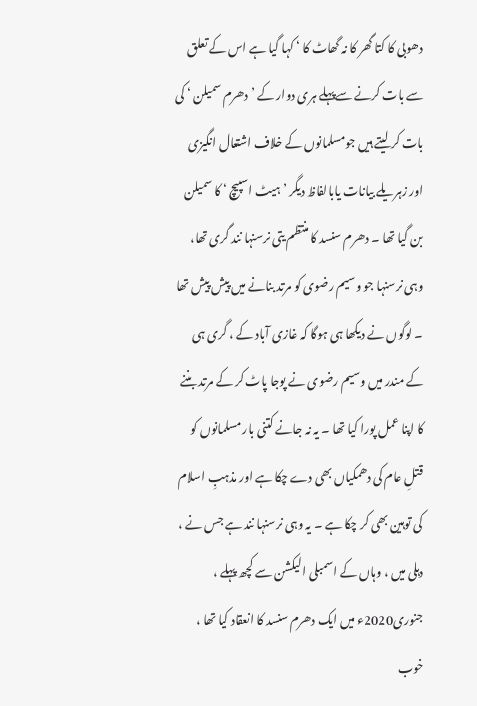دھوبی کا کتا گھر کا نہ گھاٹ کا ‘ کہا گیا ہے اس کے تعلق سے بات کرنے سےپہلے ہری دوار کے ’ دھرم سمیلن ‘ کی بات کر لیتے ہیں جومسلمانوں کے خلاف اشتعال انگیزی اور زہریلے بیانات یابالفاظ دیگر ’ ہیٹ اسپیچ ‘ کا سمیلن بن گیا تھا ۔ دھرم سنسد کا منتظم یتی نرسنہا نند گری تھا، وہی نرسنہا جو وسیم رضوی کو مرتد بنانے میں پیش پیش تھا ۔ لوگوں نے دیکھا ہی ہوگا کہ غازی آباد کے ، گری ہی کے مندر میں وسیم رضوی نے پوجا پاٹ کر کے مرتد بننے کا اپنا عمل پورا کیا تھا ۔ یہ نہ جانے کتنی بار مسلمانوں کو قتلِ عام کی دھمکیاں بھی دے چکا ہے اور مذہبِ اسلام کی توہین بھی کر چکا ہے ۔ یہ وہی نرسنہا نند ہے جس نے ، دہلی میں ، وہاں کے اسمبلی الیکشن سے کچھ پہلے ، جنوری2020ء میں ایک دھرم سنسد کا انعقاد کیا تھا ، خوب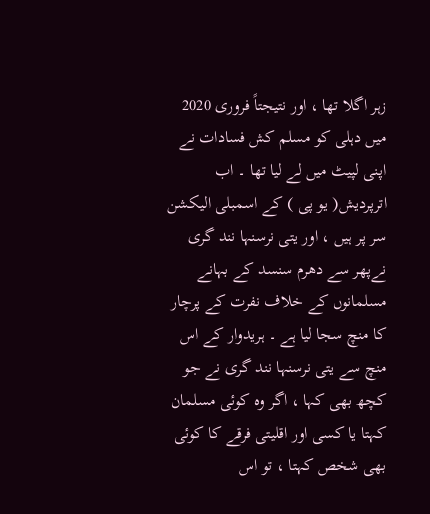زہر اگلا تھا ، اور نتیجتاً فروری 2020 میں دہلی کو مسلم کش فسادات نے اپنی لپیٹ میں لے لیا تھا ۔ اب اترپردیش( یو پی ) کے اسمبلی الیکشن سر پر ہیں ، اور یتی نرسنہا نند گری نےپھر سے دھرم سنسد کے بہانے مسلمانوں کے خلاف نفرت کے پرچار کا منچ سجا لیا ہے ۔ ہریدوار کے اس منچ سے یتی نرسنہا نند گری نے جو کچھ بھی کہا ، اگر وہ کوئی مسلمان کہتا یا کسی اور اقلیتی فرقے کا کوئی بھی شخص کہتا ، تو اس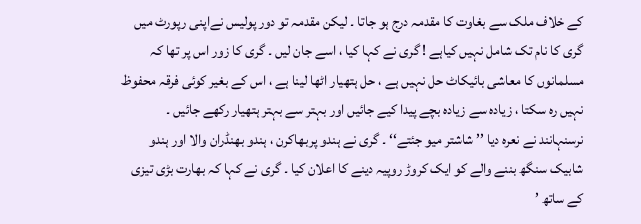کے خلاف ملک سے بغاوت کا مقدمہ درج ہو جاتا ۔ لیکن مقدمہ تو دور پولیس نےاپنی رپورٹ میں گری کا نام تک شامل نہیں کیاہے ! گری نے کہا کیا ، اسے جان لیں ۔ گری کا زور اس پر تھا کہ مسلمانوں کا معاشی بائیکاٹ حل نہیں ہے ، حل ہتھیار اٹھا لینا ہے ، اس کے بغیر کوئی فرقہ محفوظ نہیں رہ سکتا ، زیادہ سے زیادہ بچے پیدا کیے جائیں اور بہتر سے بہتر ہتھیار رکھے جائیں ۔ نرسنہانند نے نعرہ دیا ’’ شاشتر میو جئتے‘‘ ۔ گری نے ہندو پربھاکرن ، ہندو بھنڈران والا اور ہندو شابیک سنگھ بننے والے کو ایک کروڑ روپیہ دینے کا اعلان کیا ۔ گری نے کہا کہ بھارت بڑی تیزی کے ساتھ ’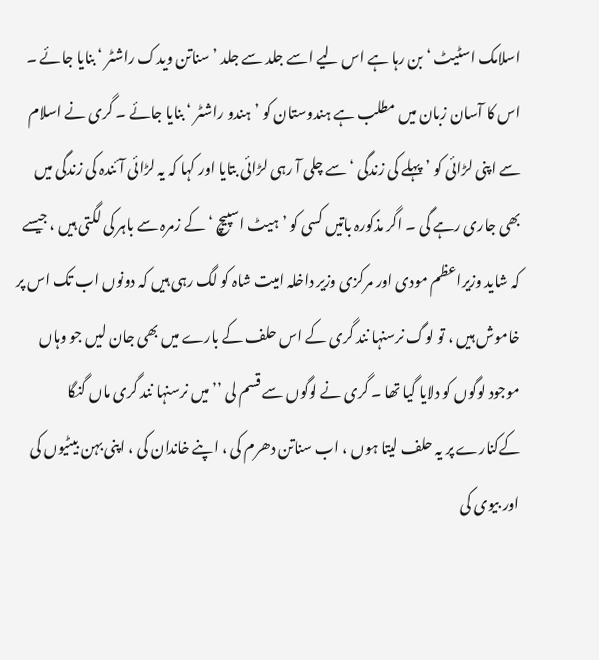اسلامک اسٹیٹ ‘ بن رہا ہے اس لیے اسے جلد سے جلد ’ سناتن ویدک راشٹر ‘ بنایا جائے ۔ اس کا آسان زبان میں مطلب ہے ہندوستان کو ’ ہندو راشٹر ‘ بنایا جائے ۔ گری نے اسلام سے اپنی لڑائی کو ’ پہلے کی زندگی ‘ سے چلی آ رہی لڑائی بتایا اور کہا کہ یہ لڑائی آئندہ کی زندگی میں بھی جاری رہے گی ۔ اگر مذکورہ باتیں کسی کو ’ ہیٹ اسپیچ ‘ کے زمرہ سے باہر کی لگتی ہیں ، جیسے کہ شاید وزیراعظم مودی اور مرکزی وزیر داخلہ امیت شاہ کو لگ رہی ہیں کہ دونوں اب تک اس پر خاموش ہیں ، تو لوگ نرسنہا نند گری کے اس حلف کے بارے میں بھی جان لیں جو وہاں موجود لوگوں کو دلایا گیا تھا ۔ گری نے لوگوں سے قسم لی ’’ میں نرسنہا نند گری ماں گنگا کےکنارے پر یہ حلف لیتا ہوں ، اب سناتن دھرم کی ، اپنے خاندان کی ، اپنی بہن بیٹیوں کی اور بیوی کی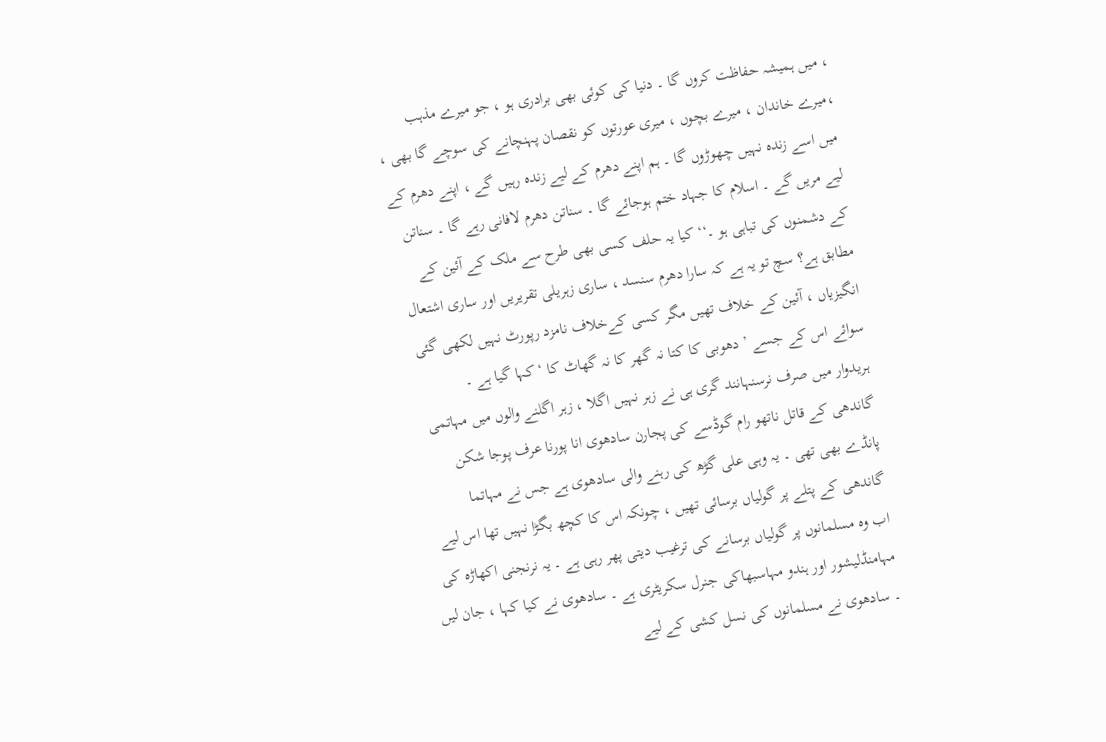، میں ہمیشہ حفاظت کروں گا ۔ دنیا کی کوئی بھی برادری ہو ، جو میرے مذہب ،میرے خاندان ، میرے بچوں ، میری عورتوں کو نقصان پہنچانے کی سوچے گا بھی ، میں اسے زندہ نہیں چھوڑوں گا ۔ ہم اپنے دھرم کے لیے زندہ رہیں گے ، اپنے دھرم کے لیے مریں گے ۔ اسلام کا جہاد ختم ہوجائے گا ۔ سناتن دھرم لافانی رہے گا ۔ سناتن کے دشمنوں کی تباہی ہو ۔‘‘ کیا یہ حلف کسی بھی طرح سے ملک کے آئین کے مطابق ہے؟ سچ تو یہ ہے کہ سارا دھرم سنسد ، ساری زہریلی تقریریں اور ساری اشتعال انگیزیاں ، آئین کے خلاف تھیں مگر کسی کےخلاف نامزد رپورٹ نہیں لکھی گئی سوائے اس کے جسے ’ دھوبی کا کتا نہ گھر کا نہ گھاٹ کا ‘ کہا گیا ہے ۔
ہریدوار میں صرف نرسنہانند گری ہی نے زہر نہیں اگلا ، زہر اگلنے والوں میں مہاتمی گاندھی کے قاتل ناتھو رام گوڈسے کی پجارن سادھوی انا پورنا عرف پوجا شکن پانڈے بھی تھی ۔ یہ وہی علی گڑھ کی رہنے والی سادھوی ہے جس نے مہاتما گاندھی کے پتلے پر گولیاں برسائی تھیں ، چونکہ اس کا کچھ بگڑا نہیں تھا اس لیے اب وہ مسلمانوں پر گولیاں برسانے کی ترغیب دیتی پھر رہی ہے ۔ یہ نرنجنی اکھاڑہ کی مہامنڈلیشور اور ہندو مہاسبھاکی جنرل سکریٹری ہے ۔ سادھوی نے کیا کہا ، جان لیں ۔ سادھوی نے مسلمانوں کی نسل کشی کے لیے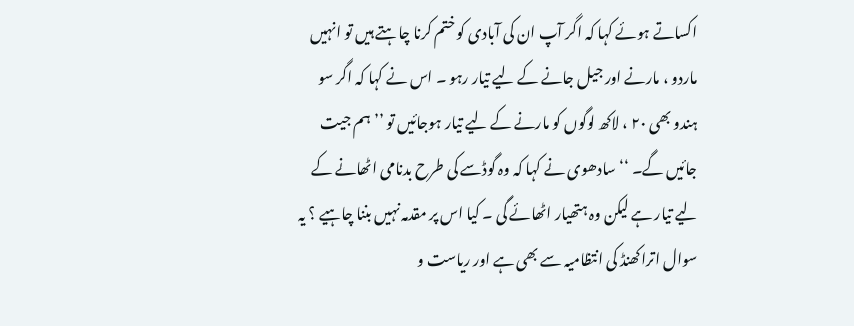اکساتے ہوئے کہا کہ اگر آپ ان کی آبادی کو ختم کرنا چاہتے ہیں تو انہیں ماردو ، مارنے اور جیل جانے کے لیے تیار رہو ۔ اس نے کہا کہ اگر سو ہندو بھی ۲۰ ، لاکھ لوگوں کو مارنے کے لیے تیار ہوجائیں تو ’’ ہم جیت جائیں گے۔ ‘‘ سادھوی نے کہا کہ وہ گوڈسے کی طرح بدنامی اٹھانے کے لیے تیار ہے لیکن وہ ہتھیار اٹھائے گی ۔ کیا اس پر مقدمہ نہیں بننا چاہیے ؟ یہ سوال اتراکھنڈ کی انتظامیہ سے بھی ہے اور ریاست و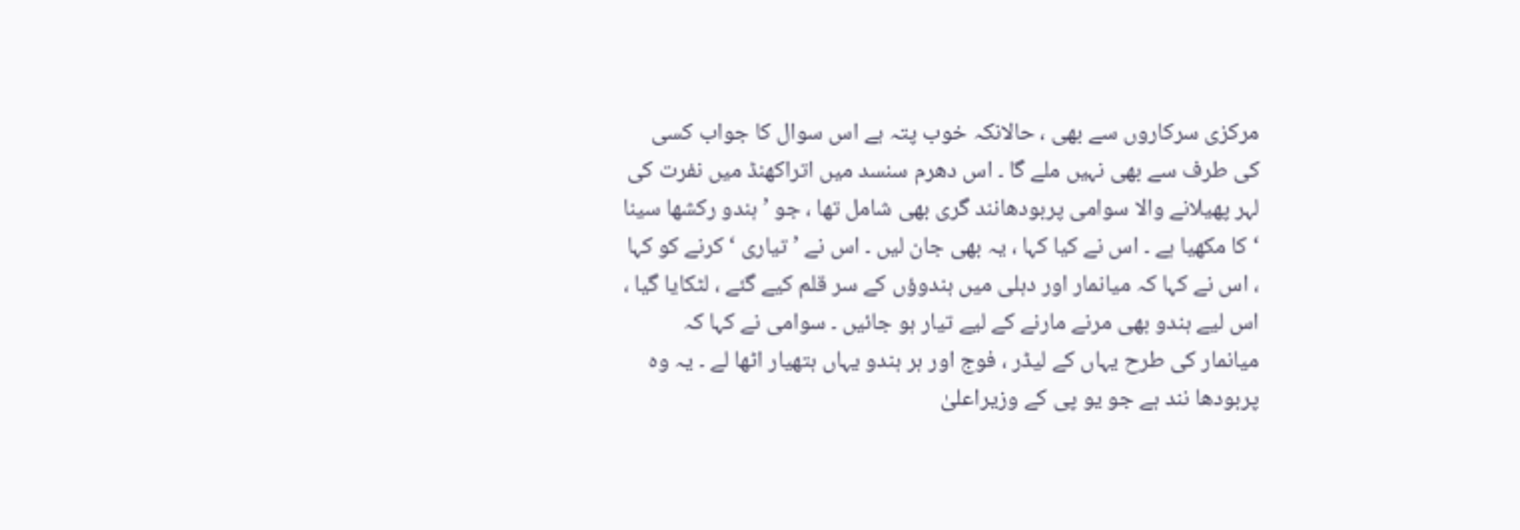مرکزی سرکاروں سے بھی ، حالانکہ خوب پتہ ہے اس سوال کا جواب کسی کی طرف سے بھی نہیں ملے گا ۔ اس دھرم سنسد میں اتراکھنڈ میں نفرت کی لہر پھیلانے والا سوامی پربودھانند گری بھی شامل تھا ، جو ’ ہندو رکشھا سینا ‘ کا مکھیا ہے ۔ اس نے کیا کہا ، یہ بھی جان لیں ۔ اس نے ’ تیاری ‘ کرنے کو کہا ، اس نے کہا کہ میانمار اور دہلی میں ہندوؤں کے سر قلم کیے گئے ، لٹکایا گیا ، اس لیے ہندو بھی مرنے مارنے کے لیے تیار ہو جائیں ۔ سوامی نے کہا کہ میانمار کی طرح یہاں کے لیڈر ، فوج اور ہر ہندو یہاں ہتھیار اٹھا لے ۔ یہ وہ پربودھا نند ہے جو یو پی کے وزیراعلیٰ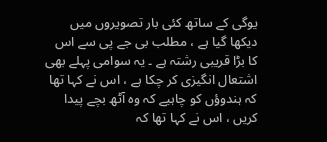یوگی کے ساتھ کئی بار تصویروں میں دیکھا گیا ہے ، مطلب بی جے پی سے اس کا بڑا قریبی رشتہ ہے ۔ یہ سوامی پہلے بھی اشتعال انگیزی کر چکا ہے ، اس نے کہا تھا کہ ہندوؤں کو چاہیے کہ وہ آٹھ بچے پیدا کریں ، اس نے کہا تھا کہ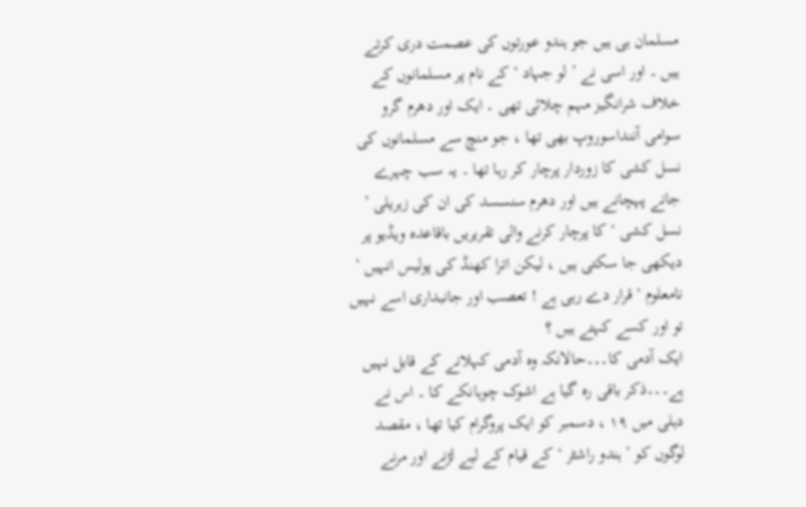مسلمان ہی ہیں جو ہندو عورتوں کی عصمت دری کرتے ہیں ۔ اور اسی نے ’ لو جہاد ‘ کے نام پر مسلمانوں کے خلاف شرانگیز مہم چلائی تھی ۔ ایک اور دھرم گرو سوامی آننداسوروپ بھی تھا ، جو منچ سے مسلمانوں کی نسل کشی کا زوردار پرچار کر رہا تھا ۔ یہ سب چہرے جانے پہچانے ہیں اور دھرم سنسسد کی ان کی زہریلی ’ نسل کشی ‘ کا پرچار کرنے والی تقریریں باقاعدہ ویڈیو پر دیکھی جا سکتی ہیں ، لیکن اترا کھنڈ کی پولیس انہیں ’ نامعلوم ‘ قرار دے رہی ہے ! تعصب اور جانبداری اسے نہیں تو اور کسے کہتے ہیں ؟
ایک آدمی کا۔۔۔حالانکہ وہ آدمی کہلانے کے قابل نہیں ہے۔۔۔ذکر باقی رہ گیا ہے اشوک چوہانکے کا ۔ اس نے دہلی میں ۱۹ ، دسمبر کو ایک پروگرام کیا تھا ، مقصد لوگوں کو ’ ہندو راشٹر ‘ کے قیام کے لیے لڑنے اور مرنے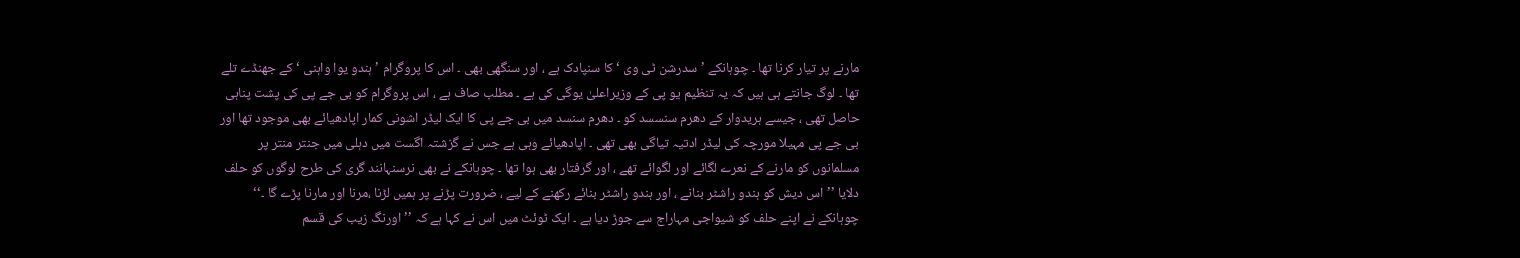مارنے پر تیار کرنا تھا ۔ چوہانکے ’ سدرشن ٹی وی ‘ کا سنپادک ہے ، اور سنگھی بھی ۔ اس کا پروگرام ’ ہندو یوا واہنی ‘ کے جھنڈے تلے تھا ۔ لوگ جانتے ہی ہیں کہ یہ تنظیم یو پی کے وزیراعلیٰ یوگی کی ہے ۔ مطلب صاف ہے ، اس پروگرام کو بی جے پی کی پشت پناہی حاصل تھی ، جیسے ہریدوار کے دھرم سنسسد کو ۔ دھرم سنسد میں بی جے پی کا ایک لیڈر اشونی کمار اپادھیائے بھی موجود تھا اور بی جے پی مہیلا مورچہ کی لیڈر ادتیہ تیاگی بھی تھی ۔ اپادھیائے وہی ہے جس نے گزشتہ اگست میں دہلی میں جنتر منتر پر مسلمانوں کو مارنے کے نعرے لگائے اور لگوائے تھے ، اور گرفتار بھی ہوا تھا ۔ چوہانکے نے بھی نرسنہانند گری کی طرح لوگوں کو حلف دلایا ’’ اس دیش کو ہندو راشٹر بنانے ، اور ہندو راشٹر بنائے رکھنے کے لیے ، ضرورت پڑنے پر ہمیں لڑنا ،مرنا اور مارنا پڑے گا ۔‘‘ چوہانکے نے اپنے حلف کو شیواجی مہاراج سے جوڑ دیا ہے ۔ ایک ٹوئٹ میں اس نے کہا ہے کہ ’’ اورنگ زیب کی قسم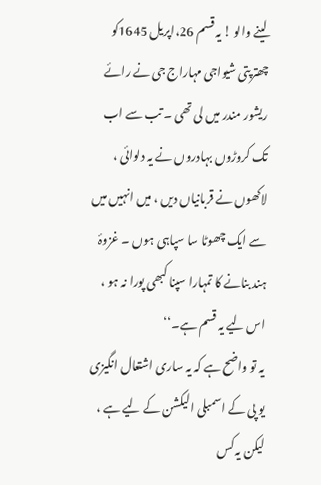لینے والو ! یہ قسم 26،اپریل 1645کو چھترپتی شیواجی مہاراج جی نے رائے ریشور مندر میں لی تھی ۔ تب سے اب تک کروڑوں بہادروں نے یہ دلوائی ، لاکھوں نے قربانیاں دیں ، میں انہیں میں سے ایک چھوٹا سا سپاہی ہوں ۔ غزوۂ ہند بنانے کا تمہارا سپنا کبھی پورا نہ ہو ، اس لیے یہ قسم ہے۔‘‘
یہ تو واضح ہے کہ یہ ساری اشتعال انگیزی یو پی کے اسمبلی الیکشن کے لیے ہے ، لیکن یہ کس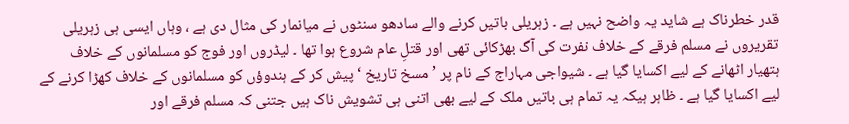قدر خطرناک ہے شاید یہ واضح نہیں ہے ۔ زہریلی باتیں کرنے والے سادھو سنٹوں نے میانمار کی مثال دی ہے ، وہاں ایسی ہی زہریلی تقریروں نے مسلم فرقے کے خلاف نفرت کی آگ بھڑکائی تھی اور قتلِ عام شروع ہوا تھا ۔ لیڈروں اور فوج کو مسلمانوں کے خلاف ہتھیار اٹھانے کے لیے اکسایا گیا ہے ۔ شیواجی مہاراج کے نام پر ’ مسخ تاریخ ‘ پیش کر کے ہندوؤں کو مسلمانوں کے خلاف کھڑا کرنے کے لیے اکسایا گیا ہے ۔ ظاہر ہیکہ یہ تمام ہی باتیں ملک کے لیے بھی اتنی ہی تشویش ناک ہیں جتنی کہ مسلم فرقے اور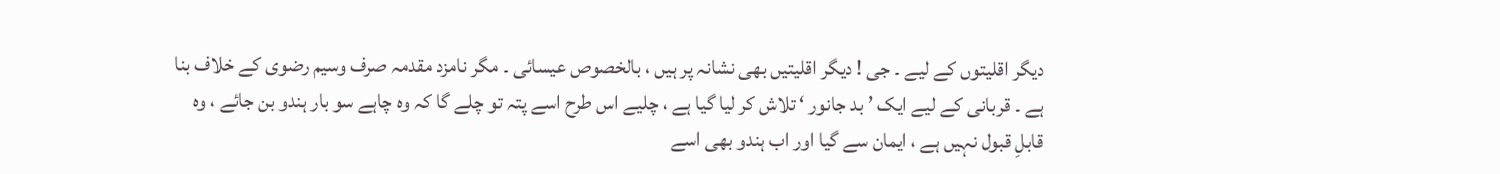دیگر اقلیتوں کے لیے ۔ جی ! دیگر اقلیتیں بھی نشانہ پر ہیں ، بالخصوص عیسائی ۔ مگر نامزد مقدمہ صرف وسیم رضوی کے خلاف بنا ہے ۔ قربانی کے لیے ایک ’ بد جانور ‘ تلاش کر لیا گیا ہے ، چلیے اس طرح اسے پتہ تو چلے گا کہ وہ چاہے سو بار ہندو بن جائے ، وہ قابلِ قبول نہیں ہے ، ایمان سے گیا اور اب ہندو بھی اسے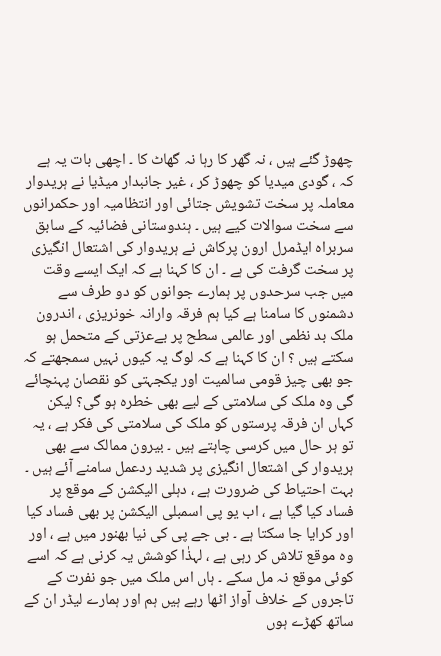چھوڑ گئے ہیں ، نہ گھر کا رہا نہ گھاٹ کا ۔ اچھی بات یہ ہے کہ ، گودی میدیا کو چھوڑ کر ، غیر جانبدار میڈیا نے ہریدوار معاملہ پر سخت تشویش جتائی اور انتظامیہ اور حکمرانوں سے سخت سوالات کیے ہیں ۔ ہندوستانی فضائیہ کے سابق سربراہ ایڈمرل ارون پرکاش نے ہریدوار کی اشتعال انگیزی پر سخت گرفت کی ہے ۔ ان کا کہنا ہے کہ ایک ایسے وقت میں جب سرحدوں پر ہمارے جوانوں کو دو طرف سے دشمنوں کا سامنا ہے کیا ہم فرقہ وارانہ خونریزی ، اندرون ملک بد نظمی اور عالمی سطح پر بےعزتی کے متحمل ہو سکتے ہیں ؟ ان کا کہنا ہے کہ لوگ یہ کیوں نہیں سمجھتے کہ جو بھی چیز قومی سالمیت اور یکجہتی کو نقصان پہنچائے گی وہ ملک کی سلامتی کے لیے بھی خطرہ ہو گی؟ لیکن کہاں ان فرقہ پرستوں کو ملک کی سلامتی کی فکر ہے ، یہ تو ہر حال میں کرسی چاہتے ہیں ۔ بیرون ممالک سے بھی ہریدوار کی اشتعال انگیزی پر شدید ردعمل سامنے آئے ہیں ۔ بہت احتیاط کی ضرورت ہے ، دہلی الیکشن کے موقع پر فساد کیا گیا ہے ، اب یو پی اسمبلی الیکشن پر بھی فساد کیا اور کرایا جا سکتا ہے ۔ بی جے پی کی نیا بھنور میں ہے ، اور وہ موقع تلاش کر رہی ہے ، لہذٰا کوشش یہ کرنی ہے کہ اسے کوئی موقع نہ مل سکے ۔ ہاں اس ملک میں جو نفرت کے تاجروں کے خلاف آواز اٹھا رہے ہیں ہم اور ہمارے لیڈر ان کے ساتھ کھڑے ہوں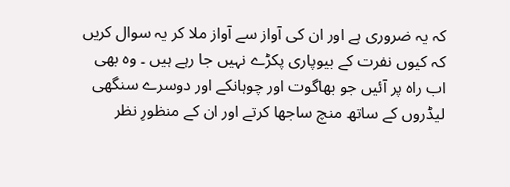کہ یہ ضروری ہے اور ان کی آواز سے آواز ملا کر یہ سوال کریں کہ کیوں نفرت کے بیوپاری پکڑے نہیں جا رہے ہیں ۔ وہ بھی اب راہ پر آئیں جو بھاگوت اور چوہانکے اور دوسرے سنگھی لیڈروں کے ساتھ منچ ساجھا کرتے اور ان کے منظورِ نظر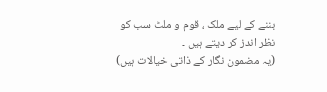بننے کے لیے ملک ، قوم و ملٹ سب کو نظر اندز کر دیتے ہیں ۔
(یہ مضمون نگار کے ذاتی خیالات ہیں)